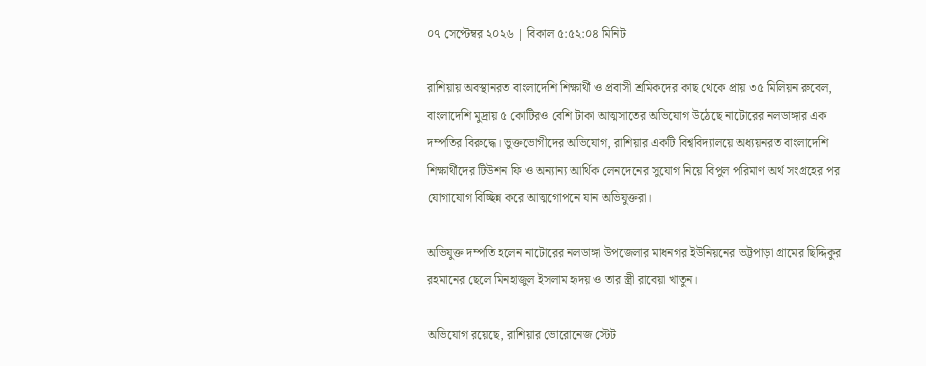০৭ সেপ্টেম্বর ২০২৬ | বিকাল ৫:৫২:০৪ মিনিট

রাশিয়ায় অবস্থানরত বাংলাদেশি শিক্ষার্থী ও প্রবাসী শ্রমিকদের কাছ থেকে প্রায় ৩৫ মিলিয়ন রুবেল, বাংলাদেশি মুদ্রায় ৫ কোটিরও বেশি টাকা আত্মসাতের অভিযোগ উঠেছে নাটোরের নলডাঙ্গার এক দম্পতির বিরুদ্ধে। ভুক্তভোগীদের অভিযোগ, রাশিয়ার একটি বিশ্ববিদ্যালয়ে অধ্যয়নরত বাংলাদেশি শিক্ষার্থীদের টিউশন ফি ও অন্যান্য আর্থিক লেনদেনের সুযোগ নিয়ে বিপুল পরিমাণ অর্থ সংগ্রহের পর যোগাযোগ বিচ্ছিন্ন করে আত্মগোপনে যান অভিযুক্তরা।

অভিযুক্ত দম্পতি হলেন নাটোরের নলডাঙ্গা উপজেলার মাধনগর ইউনিয়নের ভট্টপাড়া গ্রামের ছিদ্দিকুর রহমানের ছেলে মিনহাজুল ইসলাম হৃদয় ও তার স্ত্রী রাবেয়া খাতুন।

অভিযোগ রয়েছে, রাশিয়ার ভোরোনেজ স্টেট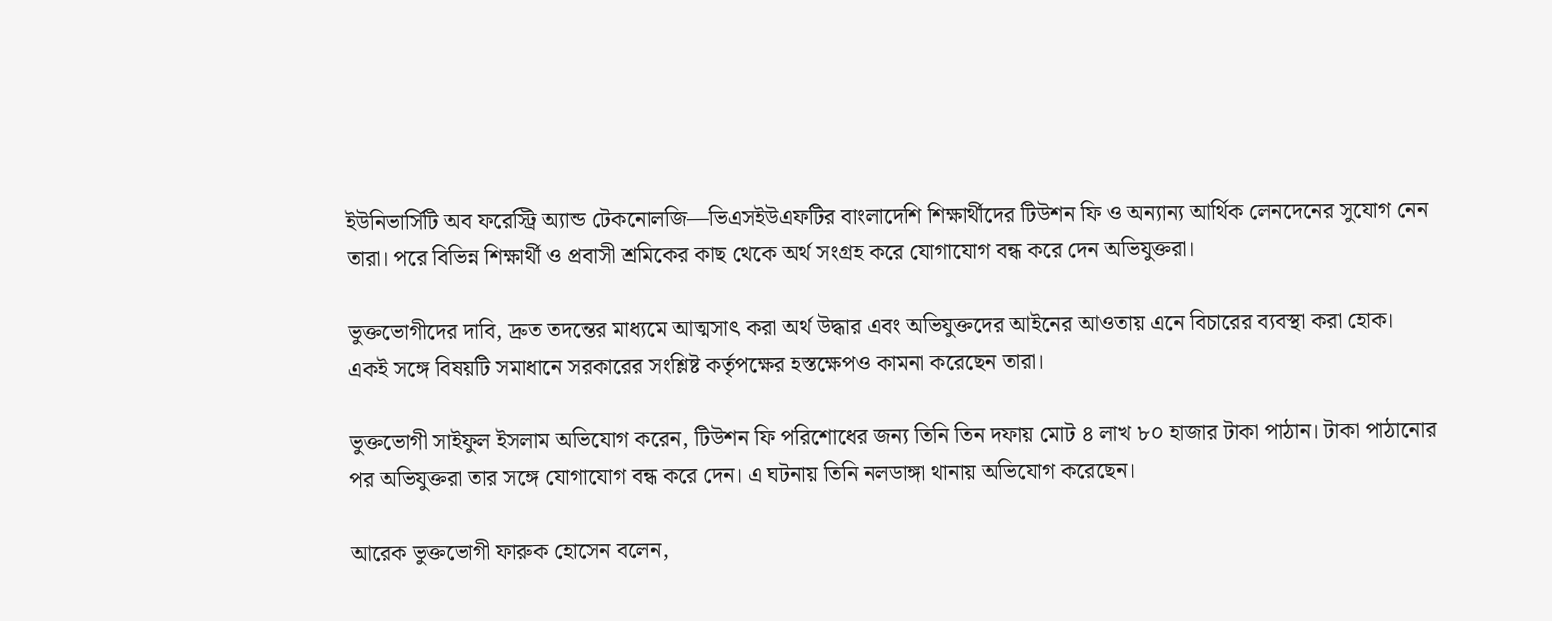ইউনিভার্সিটি অব ফরেস্ট্রি অ্যান্ড টেকনোলজি—ভিএসইউএফটির বাংলাদেশি শিক্ষার্থীদের টিউশন ফি ও অন্যান্য আর্থিক লেনদেনের সুযোগ নেন তারা। পরে বিভিন্ন শিক্ষার্থী ও প্রবাসী শ্রমিকের কাছ থেকে অর্থ সংগ্রহ করে যোগাযোগ বন্ধ করে দেন অভিযুক্তরা।

ভুক্তভোগীদের দাবি, দ্রুত তদন্তের মাধ্যমে আত্মসাৎ করা অর্থ উদ্ধার এবং অভিযুক্তদের আইনের আওতায় এনে বিচারের ব্যবস্থা করা হোক। একই সঙ্গে বিষয়টি সমাধানে সরকারের সংশ্লিষ্ট কর্তৃপক্ষের হস্তক্ষেপও কামনা করেছেন তারা।

ভুক্তভোগী সাইফুল ইসলাম অভিযোগ করেন, টিউশন ফি পরিশোধের জন্য তিনি তিন দফায় মোট ৪ লাখ ৮০ হাজার টাকা পাঠান। টাকা পাঠানোর পর অভিযুক্তরা তার সঙ্গে যোগাযোগ বন্ধ করে দেন। এ ঘটনায় তিনি নলডাঙ্গা থানায় অভিযোগ করেছেন।

আরেক ভুক্তভোগী ফারুক হোসেন বলেন,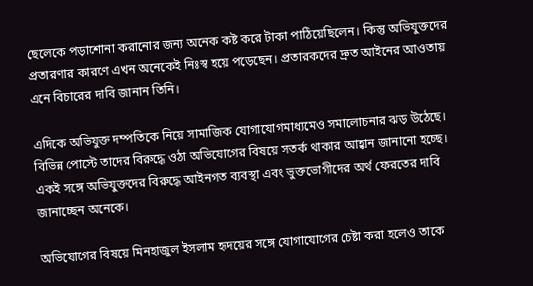ছেলেকে পড়াশোনা করানোর জন্য অনেক কষ্ট করে টাকা পাঠিয়েছিলেন। কিন্তু অভিযুক্তদের প্রতারণার কারণে এখন অনেকেই নিঃস্ব হয়ে পড়েছেন। প্রতারকদের দ্রুত আইনের আওতায় এনে বিচারের দাবি জানান তিনি।

এদিকে অভিযুক্ত দম্পতিকে নিয়ে সামাজিক যোগাযোগমাধ্যমেও সমালোচনার ঝড় উঠেছে। বিভিন্ন পোস্টে তাদের বিরুদ্ধে ওঠা অভিযোগের বিষয়ে সতর্ক থাকার আহ্বান জানানো হচ্ছে। একই সঙ্গে অভিযুক্তদের বিরুদ্ধে আইনগত ব্যবস্থা এবং ভুক্তভোগীদের অর্থ ফেরতের দাবি জানাচ্ছেন অনেকে।

অভিযোগের বিষয়ে মিনহাজুল ইসলাম হৃদয়ের সঙ্গে যোগাযোগের চেষ্টা করা হলেও তাকে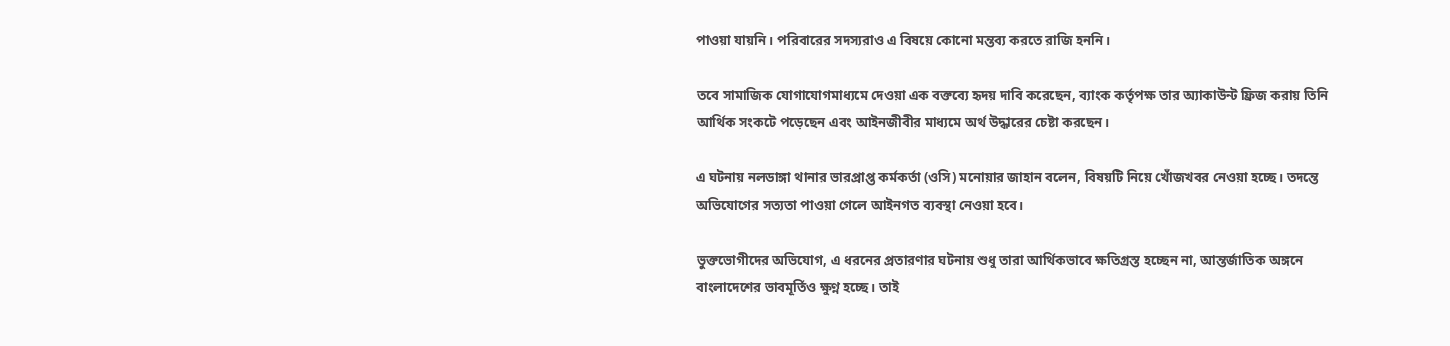পাওয়া যায়নি। পরিবারের সদস্যরাও এ বিষয়ে কোনো মন্তব্য করতে রাজি হননি।

তবে সামাজিক যোগাযোগমাধ্যমে দেওয়া এক বক্তব্যে হৃদয় দাবি করেছেন, ব্যাংক কর্তৃপক্ষ তার অ্যাকাউন্ট ফ্রিজ করায় তিনি আর্থিক সংকটে পড়েছেন এবং আইনজীবীর মাধ্যমে অর্থ উদ্ধারের চেষ্টা করছেন।

এ ঘটনায় নলডাঙ্গা থানার ভারপ্রাপ্ত কর্মকর্তা (ওসি) মনোয়ার জাহান বলেন, বিষয়টি নিয়ে খোঁজখবর নেওয়া হচ্ছে। তদন্তে অভিযোগের সত্যতা পাওয়া গেলে আইনগত ব্যবস্থা নেওয়া হবে।

ভুক্তভোগীদের অভিযোগ, এ ধরনের প্রতারণার ঘটনায় শুধু তারা আর্থিকভাবে ক্ষতিগ্রস্ত হচ্ছেন না, আন্তর্জাতিক অঙ্গনে বাংলাদেশের ভাবমূর্তিও ক্ষুণ্ন হচ্ছে। তাই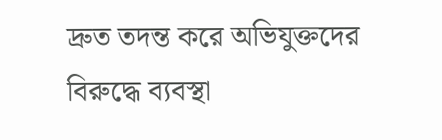দ্রুত তদন্ত করে অভিযুক্তদের বিরুদ্ধে ব্যবস্থা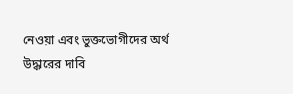নেওয়া এবং ভুক্তভোগীদের অর্থ উদ্ধারের দাবি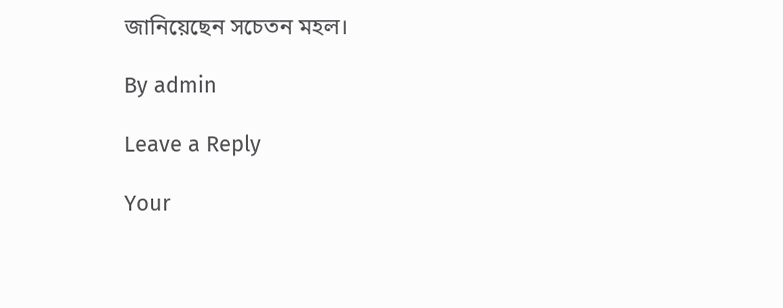জানিয়েছেন সচেতন মহল।

By admin

Leave a Reply

Your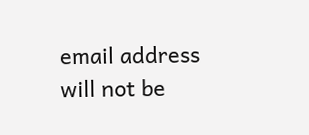email address will not be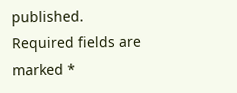published. Required fields are marked *